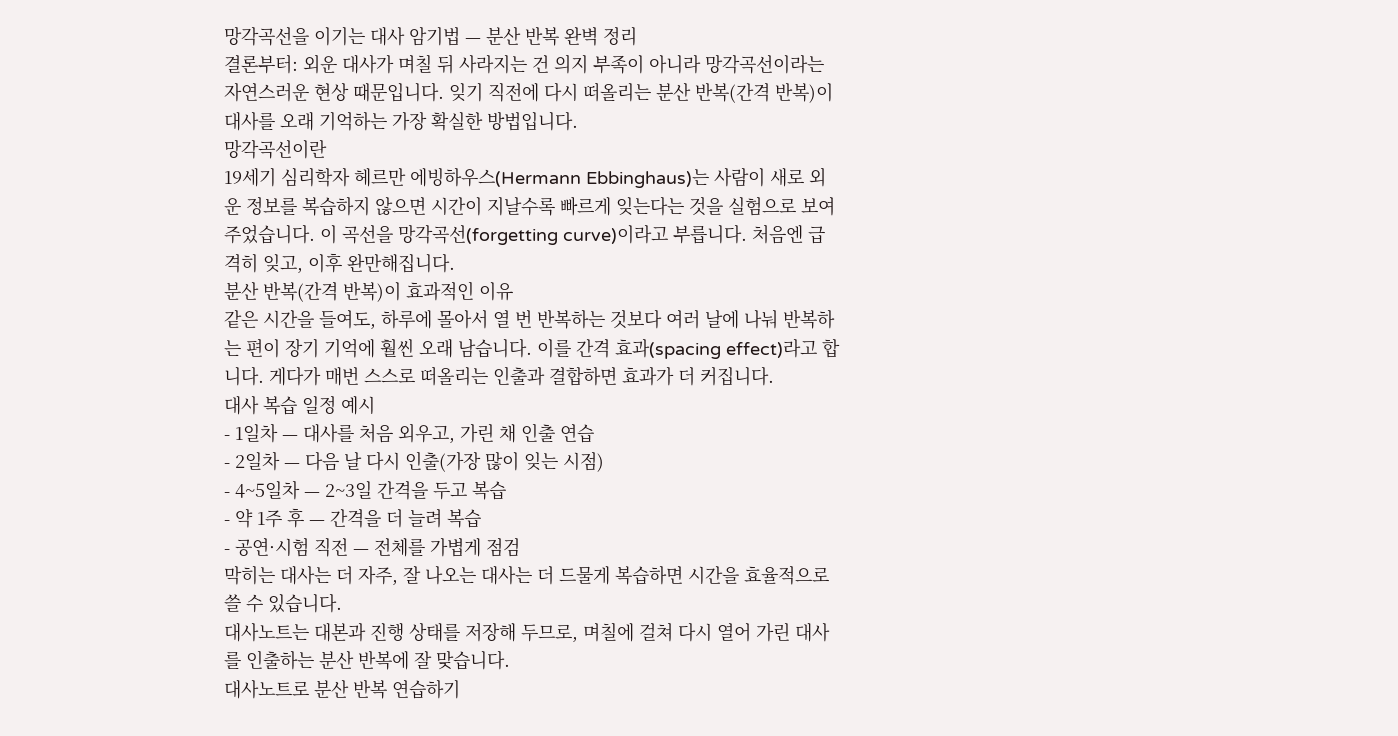망각곡선을 이기는 대사 암기법 — 분산 반복 완벽 정리
결론부터: 외운 대사가 며칠 뒤 사라지는 건 의지 부족이 아니라 망각곡선이라는 자연스러운 현상 때문입니다. 잊기 직전에 다시 떠올리는 분산 반복(간격 반복)이 대사를 오래 기억하는 가장 확실한 방법입니다.
망각곡선이란
19세기 심리학자 헤르만 에빙하우스(Hermann Ebbinghaus)는 사람이 새로 외운 정보를 복습하지 않으면 시간이 지날수록 빠르게 잊는다는 것을 실험으로 보여 주었습니다. 이 곡선을 망각곡선(forgetting curve)이라고 부릅니다. 처음엔 급격히 잊고, 이후 완만해집니다.
분산 반복(간격 반복)이 효과적인 이유
같은 시간을 들여도, 하루에 몰아서 열 번 반복하는 것보다 여러 날에 나눠 반복하는 편이 장기 기억에 훨씬 오래 남습니다. 이를 간격 효과(spacing effect)라고 합니다. 게다가 매번 스스로 떠올리는 인출과 결합하면 효과가 더 커집니다.
대사 복습 일정 예시
- 1일차 — 대사를 처음 외우고, 가린 채 인출 연습
- 2일차 — 다음 날 다시 인출(가장 많이 잊는 시점)
- 4~5일차 — 2~3일 간격을 두고 복습
- 약 1주 후 — 간격을 더 늘려 복습
- 공연·시험 직전 — 전체를 가볍게 점검
막히는 대사는 더 자주, 잘 나오는 대사는 더 드물게 복습하면 시간을 효율적으로 쓸 수 있습니다.
대사노트는 대본과 진행 상태를 저장해 두므로, 며칠에 걸쳐 다시 열어 가린 대사를 인출하는 분산 반복에 잘 맞습니다.
대사노트로 분산 반복 연습하기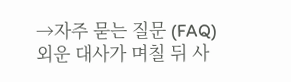→자주 묻는 질문 (FAQ)
외운 대사가 며칠 뒤 사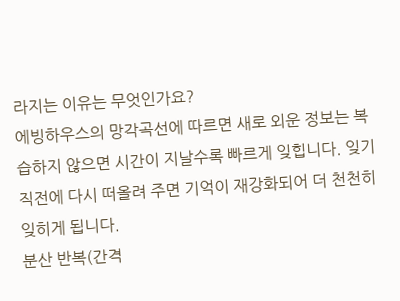라지는 이유는 무엇인가요?
에빙하우스의 망각곡선에 따르면 새로 외운 정보는 복습하지 않으면 시간이 지날수록 빠르게 잊힙니다. 잊기 직전에 다시 떠올려 주면 기억이 재강화되어 더 천천히 잊히게 됩니다.
분산 반복(간격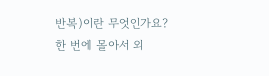반복)이란 무엇인가요?
한 번에 몰아서 외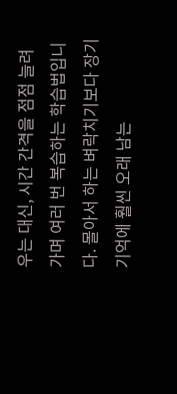우는 대신, 시간 간격을 점점 늘려 가며 여러 번 복습하는 학습법입니다. 몰아서 하는 벼락치기보다 장기 기억에 훨씬 오래 남는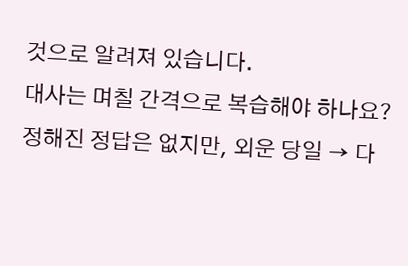것으로 알려져 있습니다.
대사는 며칠 간격으로 복습해야 하나요?
정해진 정답은 없지만, 외운 당일 → 다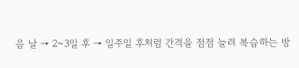음 날 → 2~3일 후 → 일주일 후처럼 간격을 점점 늘려 복습하는 방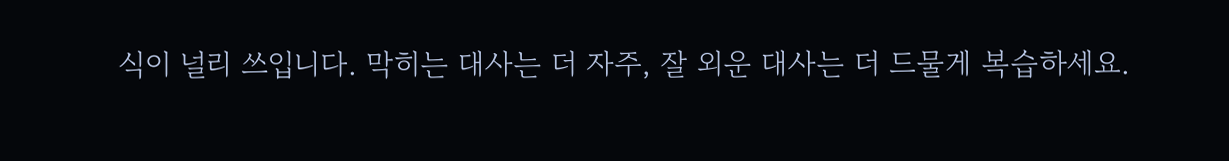식이 널리 쓰입니다. 막히는 대사는 더 자주, 잘 외운 대사는 더 드물게 복습하세요.